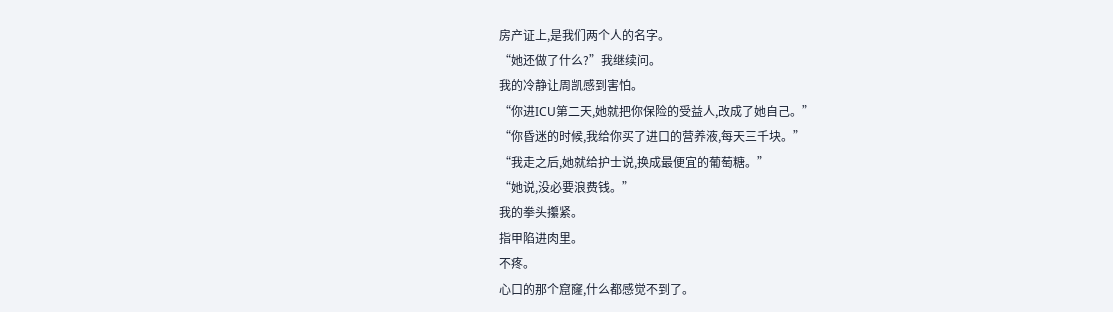房产证上,是我们两个人的名字。
“她还做了什么?”我继续问。
我的冷静让周凯感到害怕。
“你进ICU第二天,她就把你保险的受益人,改成了她自己。”
“你昏迷的时候,我给你买了进口的营养液,每天三千块。”
“我走之后,她就给护士说,换成最便宜的葡萄糖。”
“她说,没必要浪费钱。”
我的拳头攥紧。
指甲陷进肉里。
不疼。
心口的那个窟窿,什么都感觉不到了。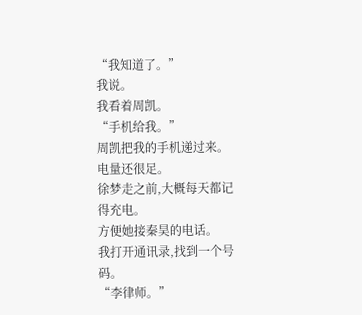“我知道了。”
我说。
我看着周凯。
“手机给我。”
周凯把我的手机递过来。
电量还很足。
徐梦走之前,大概每天都记得充电。
方便她接秦昊的电话。
我打开通讯录,找到一个号码。
“李律师。”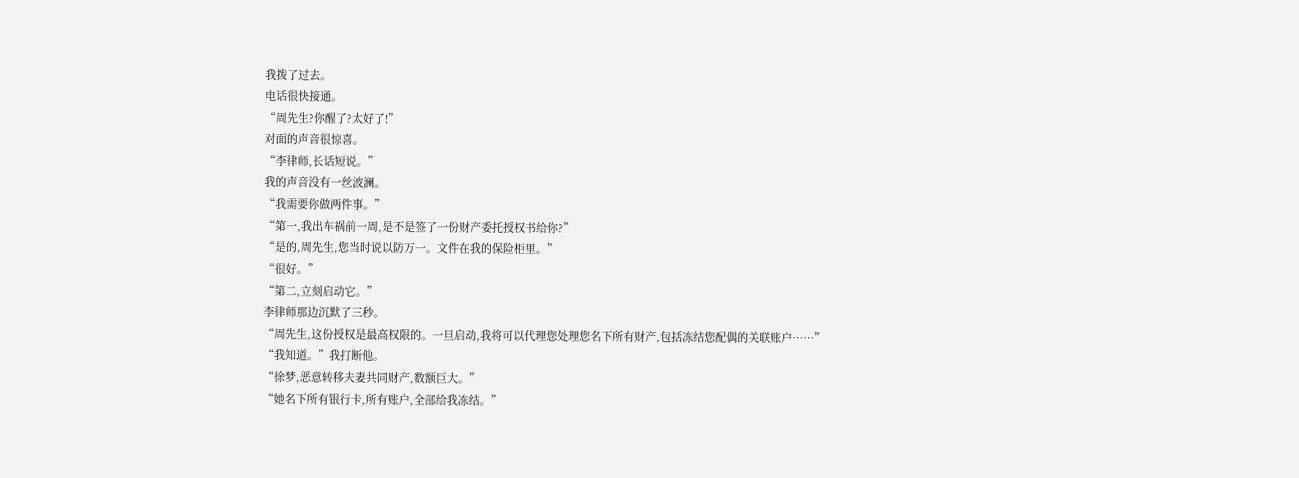我拨了过去。
电话很快接通。
“周先生?你醒了?太好了!”
对面的声音很惊喜。
“李律师,长话短说。”
我的声音没有一丝波澜。
“我需要你做两件事。”
“第一,我出车祸前一周,是不是签了一份财产委托授权书给你?”
“是的,周先生,您当时说以防万一。文件在我的保险柜里。”
“很好。”
“第二,立刻启动它。”
李律师那边沉默了三秒。
“周先生,这份授权是最高权限的。一旦启动,我将可以代理您处理您名下所有财产,包括冻结您配偶的关联账户……”
“我知道。”我打断他。
“徐梦,恶意转移夫妻共同财产,数额巨大。”
“她名下所有银行卡,所有账户,全部给我冻结。”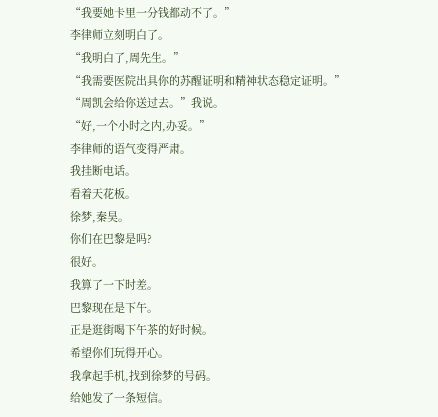“我要她卡里一分钱都动不了。”
李律师立刻明白了。
“我明白了,周先生。”
“我需要医院出具你的苏醒证明和精神状态稳定证明。”
“周凯会给你送过去。”我说。
“好,一个小时之内,办妥。”
李律师的语气变得严肃。
我挂断电话。
看着天花板。
徐梦,秦昊。
你们在巴黎是吗?
很好。
我算了一下时差。
巴黎现在是下午。
正是逛街喝下午茶的好时候。
希望你们玩得开心。
我拿起手机,找到徐梦的号码。
给她发了一条短信。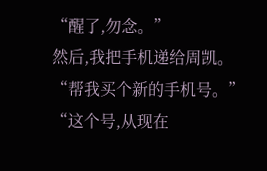“醒了,勿念。”
然后,我把手机递给周凯。
“帮我买个新的手机号。”
“这个号,从现在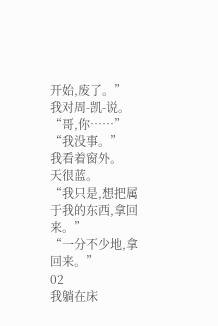开始,废了。”
我对周-凯-说。
“哥,你……”
“我没事。”
我看着窗外。
天很蓝。
“我只是,想把属于我的东西,拿回来。”
“一分不少地,拿回来。”
02
我躺在床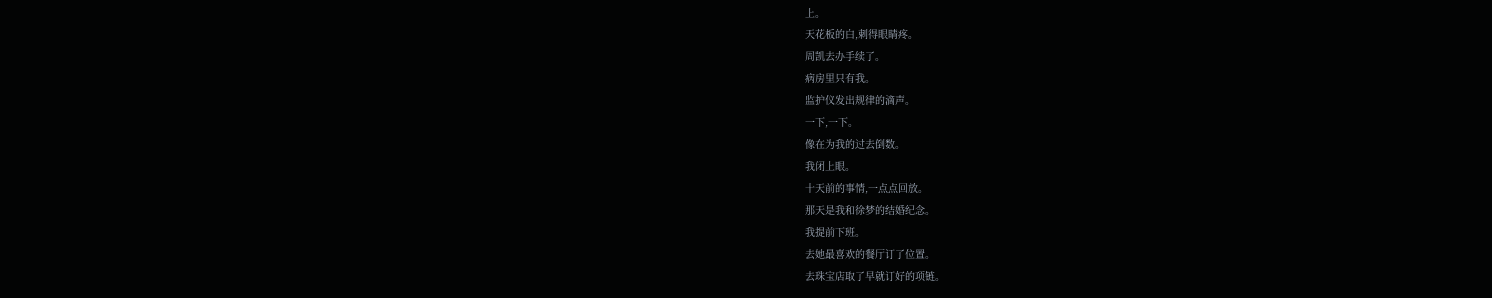上。
天花板的白,刺得眼睛疼。
周凯去办手续了。
病房里只有我。
监护仪发出规律的滴声。
一下,一下。
像在为我的过去倒数。
我闭上眼。
十天前的事情,一点点回放。
那天是我和徐梦的结婚纪念。
我提前下班。
去她最喜欢的餐厅订了位置。
去珠宝店取了早就订好的项链。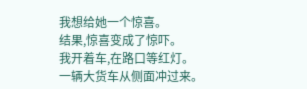我想给她一个惊喜。
结果,惊喜变成了惊吓。
我开着车,在路口等红灯。
一辆大货车从侧面冲过来。